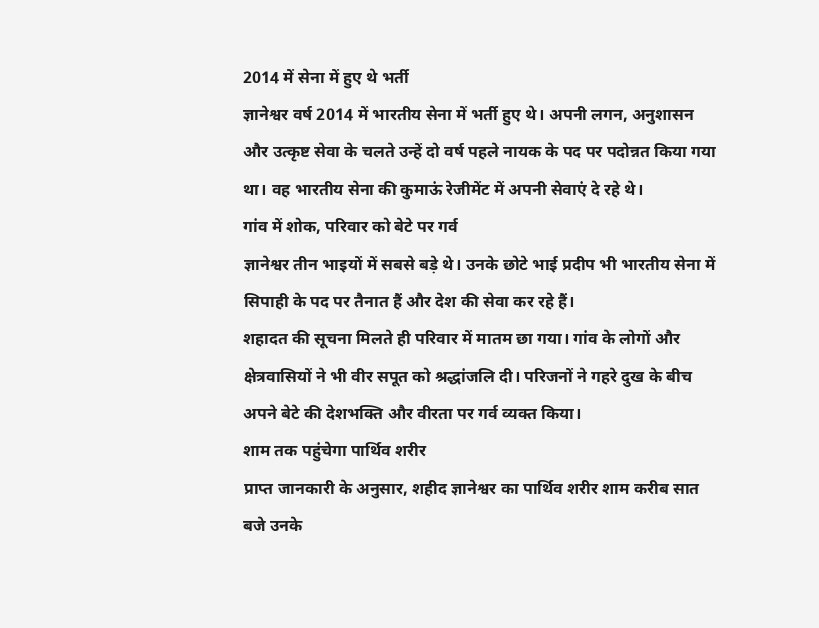2014 में सेना में हुए थे भर्ती
ज्ञानेश्वर वर्ष 2014 में भारतीय सेना में भर्ती हुए थे। अपनी लगन, अनुशासन और उत्कृष्ट सेवा के चलते उन्हें दो वर्ष पहले नायक के पद पर पदोन्नत किया गया था। वह भारतीय सेना की कुमाऊं रेजीमेंट में अपनी सेवाएं दे रहे थे।
गांव में शोक, परिवार को बेटे पर गर्व
ज्ञानेश्वर तीन भाइयों में सबसे बड़े थे। उनके छोटे भाई प्रदीप भी भारतीय सेना में सिपाही के पद पर तैनात हैं और देश की सेवा कर रहे हैं।
शहादत की सूचना मिलते ही परिवार में मातम छा गया। गांव के लोगों और क्षेत्रवासियों ने भी वीर सपूत को श्रद्धांजलि दी। परिजनों ने गहरे दुख के बीच अपने बेटे की देशभक्ति और वीरता पर गर्व व्यक्त किया।
शाम तक पहुंचेगा पार्थिव शरीर
प्राप्त जानकारी के अनुसार, शहीद ज्ञानेश्वर का पार्थिव शरीर शाम करीब सात बजे उनके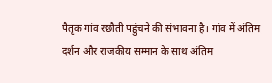पैतृक गांव रछौती पहुंचने की संभावना है। गांव में अंतिम दर्शन और राजकीय सम्मान के साथ अंतिम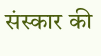संस्कार की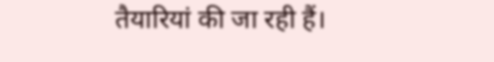तैयारियां की जा रही हैं।